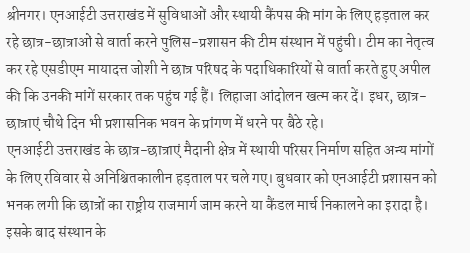श्रीनगर। एनआईटी उत्तराखंड में सुविधाओं और स्थायी कैंपस की मांग के लिए हड़ताल कर रहे छात्र-छात्राओं से वार्ता करने पुलिस-प्रशासन की टीम संस्थान में पहुंची। टीम का नेतृत्व कर रहे एसडीएम मायादत्त जोशी ने छात्र परिषद के पदाधिकारियों से वार्ता करते हुए अपील की कि उनकी मांगें सरकार तक पहुंच गई हैं। लिहाजा आंदोलन खत्म कर दें। इधर, छात्र-छात्राएं चौथे दिन भी प्रशासनिक भवन के प्रांगण में धरने पर बैठे रहे।
एनआईटी उत्तराखंड के छात्र-छात्राएं मैदानी क्षेत्र में स्थायी परिसर निर्माण सहित अन्य मांगों के लिए रविवार से अनिश्चितकालीन हड़ताल पर चले गए। बुधवार को एनआईटी प्रशासन को भनक लगी कि छात्रों का राष्ट्रीय राजमार्ग जाम करने या कैंडल मार्च निकालने का इरादा है। इसके बाद संस्थान के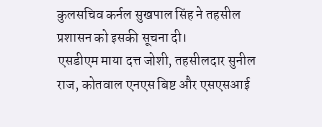कुलसचिव कर्नल सुखपाल सिंह ने तहसील प्रशासन को इसकी सूचना दी।
एसडीएम माया दत्त जोशी, तहसीलदार सुनील राज, कोतवाल एनएस बिष्ट और एसएसआई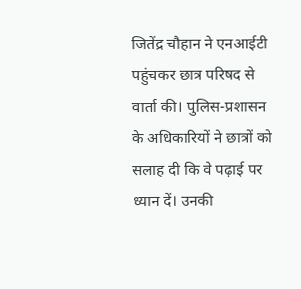जितेंद्र चौहान ने एनआईटी पहुंचकर छात्र परिषद से वार्ता की। पुलिस-प्रशासन के अधिकारियों ने छात्रों को सलाह दी कि वे पढ़ाई पर ध्यान दें। उनकी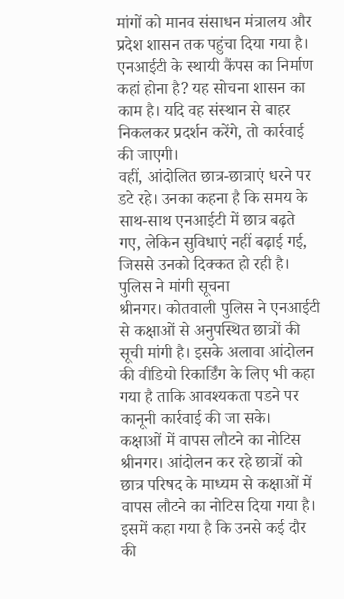मांगों को मानव संसाधन मंत्रालय और प्रदेश शासन तक पहुंचा दिया गया है। एनआईटी के स्थायी कैंपस का निर्माण कहां होना है? यह सोचना शासन का काम है। यदि वह संस्थान से बाहर निकलकर प्रदर्शन करेंगे, तो कार्रवाई की जाएगी।
वहीं, आंदोलित छात्र-छात्राएं धरने पर डटे रहे। उनका कहना है कि समय के साथ-साथ एनआईटी में छात्र बढ़ते गए, लेकिन सुविधाएं नहीं बढ़ाई गई, जिससे उनको दिक्कत हो रही है।
पुलिस ने मांगी सूचना
श्रीनगर। कोतवाली पुलिस ने एनआईटी से कक्षाओं से अनुपस्थित छात्रों की सूची मांगी है। इसके अलावा आंदोलन की वीडियो रिकार्डिंग के लिए भी कहा गया है ताकि आवश्यकता पडने पर कानूनी कार्रवाई की जा सके।
कक्षाओं में वापस लौटने का नोटिस
श्रीनगर। आंदोलन कर रहे छात्रों को छात्र परिषद के माध्यम से कक्षाओं में वापस लौटने का नोटिस दिया गया है। इसमें कहा गया है कि उनसे कई दौर की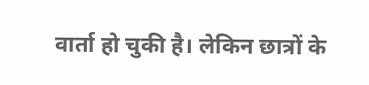वार्ता हो चुकी है। लेकिन छात्रों के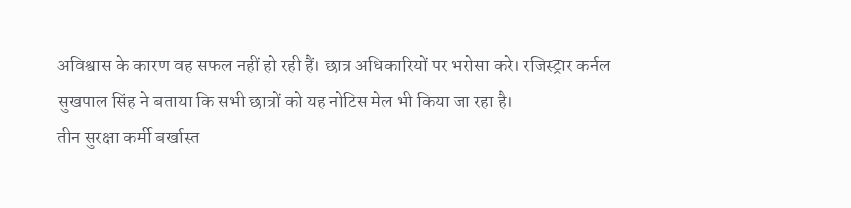अविश्वास के कारण वह सफल नहीं हो रही हैं। छात्र अधिकारियों पर भरोसा करे। रजिस्ट्रार कर्नल सुखपाल सिंह ने बताया कि सभी छात्रों को यह नोटिस मेल भी किया जा रहा है।
तीन सुरक्षा कर्मी बर्खास्त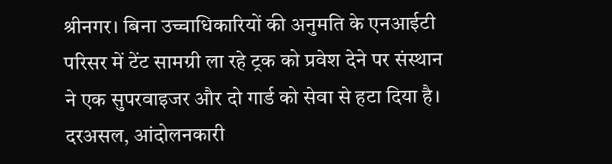श्रीनगर। बिना उच्चाधिकारियों की अनुमति के एनआईटी परिसर में टेंट सामग्री ला रहे ट्रक को प्रवेश देने पर संस्थान ने एक सुपरवाइजर और दो गार्ड को सेवा से हटा दिया है। दरअसल, आंदोलनकारी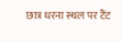छात्र धरना स्थल पर टैंट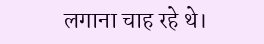लगाना चाह रहे थे।